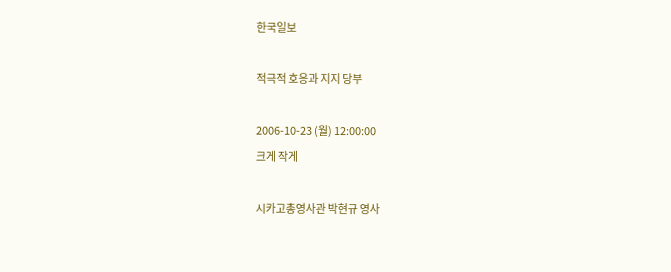한국일보

적극적 호응과 지지 당부

2006-10-23 (월) 12:00:00
크게 작게

시카고총영사관 박현규 영사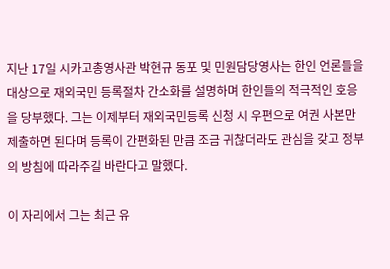지난 17일 시카고총영사관 박현규 동포 및 민원담당영사는 한인 언론들을 대상으로 재외국민 등록절차 간소화를 설명하며 한인들의 적극적인 호응을 당부했다. 그는 이제부터 재외국민등록 신청 시 우편으로 여권 사본만 제출하면 된다며 등록이 간편화된 만큼 조금 귀찮더라도 관심을 갖고 정부의 방침에 따라주길 바란다고 말했다.

이 자리에서 그는 최근 유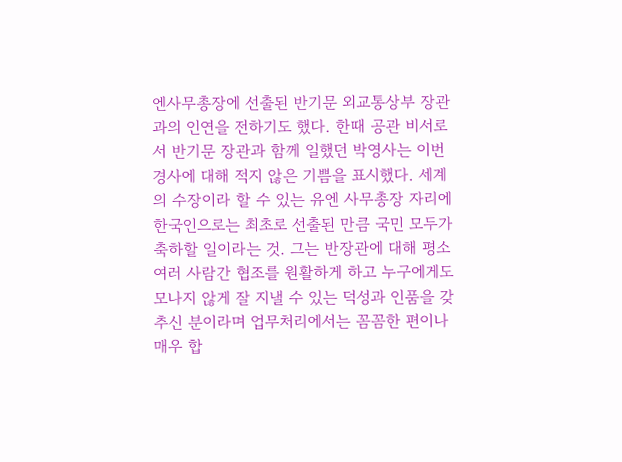엔사무총장에 선출된 반기문 외교통상부 장관과의 인연을 전하기도 했다. 한때 공관 비서로서 반기문 장관과 함께 일했던 박영사는 이번 경사에 대해 적지 않은 기쁨을 표시했다. 세계의 수장이라 할 수 있는 유엔 사무총장 자리에 한국인으로는 최초로 선출된 만큼 국민 모두가 축하할 일이라는 것. 그는 반장관에 대해 평소 여러 사람간 협조를 원활하게 하고 누구에게도 모나지 않게 잘 지낼 수 있는 덕성과 인품을 갖추신 분이라며 업무처리에서는 꼼꼼한 편이나 매우 합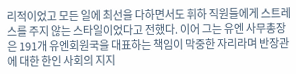리적이었고 모든 일에 최선을 다하면서도 휘하 직원들에게 스트레스를 주지 않는 스타일이었다고 전했다. 이어 그는 유엔 사무총장은 191개 유엔회원국을 대표하는 책임이 막중한 자리라며 반장관에 대한 한인 사회의 지지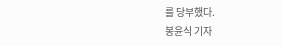를 당부했다.
봉윤식 기자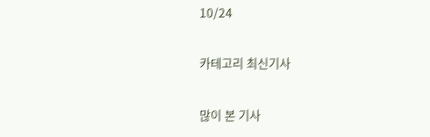10/24

카테고리 최신기사

많이 본 기사